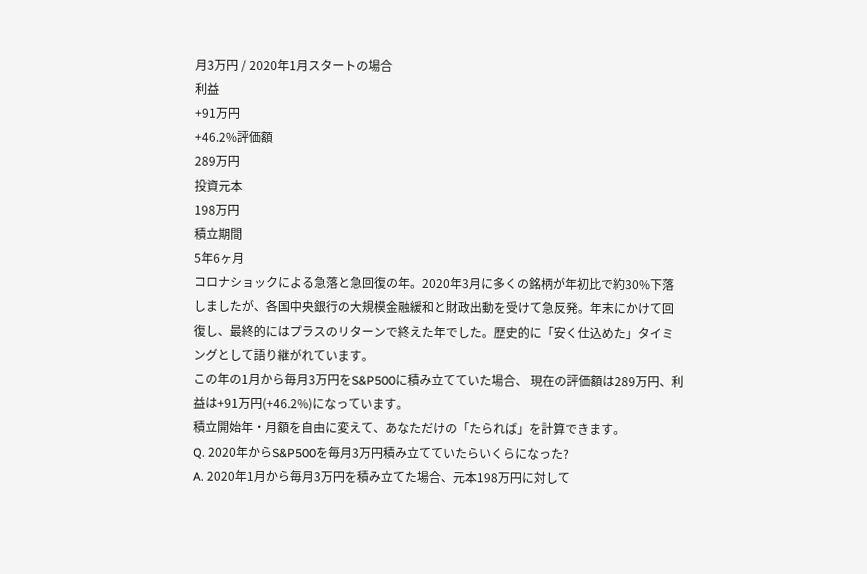月3万円 / 2020年1月スタートの場合
利益
+91万円
+46.2%評価額
289万円
投資元本
198万円
積立期間
5年6ヶ月
コロナショックによる急落と急回復の年。2020年3月に多くの銘柄が年初比で約30%下落しましたが、各国中央銀行の大規模金融緩和と財政出動を受けて急反発。年末にかけて回復し、最終的にはプラスのリターンで終えた年でした。歴史的に「安く仕込めた」タイミングとして語り継がれています。
この年の1月から毎月3万円をS&P500に積み立てていた場合、 現在の評価額は289万円、利益は+91万円(+46.2%)になっています。
積立開始年・月額を自由に変えて、あなただけの「たられば」を計算できます。
Q. 2020年からS&P500を毎月3万円積み立てていたらいくらになった?
A. 2020年1月から毎月3万円を積み立てた場合、元本198万円に対して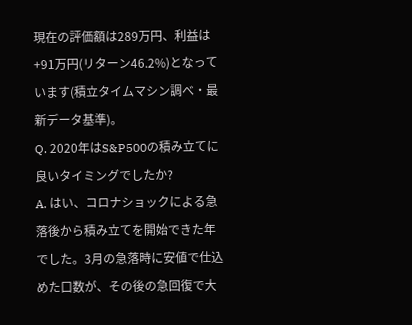現在の評価額は289万円、利益は+91万円(リターン46.2%)となっています(積立タイムマシン調べ・最新データ基準)。
Q. 2020年はS&P500の積み立てに良いタイミングでしたか?
A. はい、コロナショックによる急落後から積み立てを開始できた年でした。3月の急落時に安値で仕込めた口数が、その後の急回復で大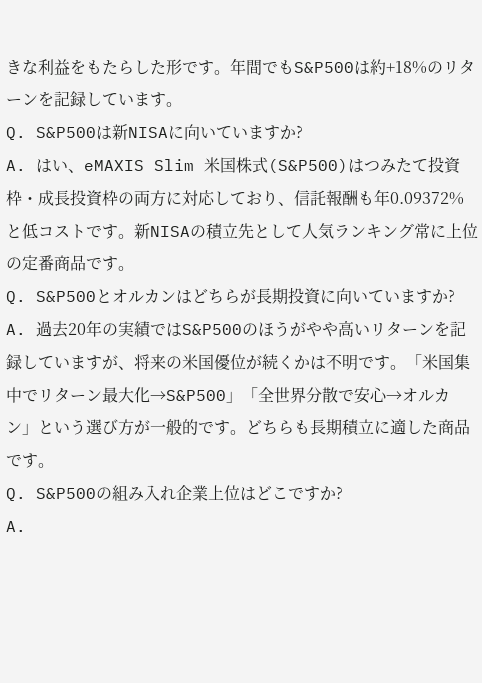きな利益をもたらした形です。年間でもS&P500は約+18%のリターンを記録しています。
Q. S&P500は新NISAに向いていますか?
A. はい、eMAXIS Slim 米国株式(S&P500)はつみたて投資枠・成長投資枠の両方に対応しており、信託報酬も年0.09372%と低コストです。新NISAの積立先として人気ランキング常に上位の定番商品です。
Q. S&P500とオルカンはどちらが長期投資に向いていますか?
A. 過去20年の実績ではS&P500のほうがやや高いリターンを記録していますが、将来の米国優位が続くかは不明です。「米国集中でリターン最大化→S&P500」「全世界分散で安心→オルカン」という選び方が一般的です。どちらも長期積立に適した商品です。
Q. S&P500の組み入れ企業上位はどこですか?
A.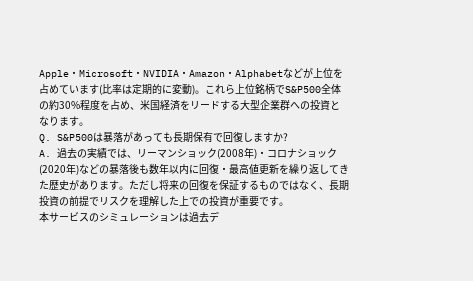Apple・Microsoft・NVIDIA・Amazon・Alphabetなどが上位を占めています(比率は定期的に変動)。これら上位銘柄でS&P500全体の約30%程度を占め、米国経済をリードする大型企業群への投資となります。
Q. S&P500は暴落があっても長期保有で回復しますか?
A. 過去の実績では、リーマンショック(2008年)・コロナショック(2020年)などの暴落後も数年以内に回復・最高値更新を繰り返してきた歴史があります。ただし将来の回復を保証するものではなく、長期投資の前提でリスクを理解した上での投資が重要です。
本サービスのシミュレーションは過去デ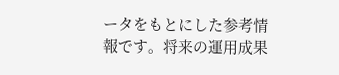ータをもとにした参考情報です。将来の運用成果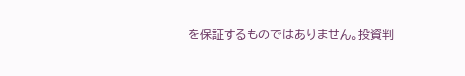を保証するものではありません。投資判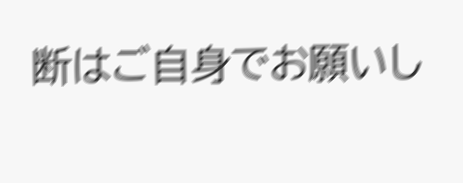断はご自身でお願いし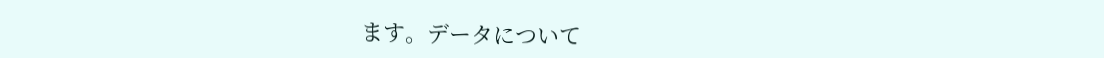ます。データについて